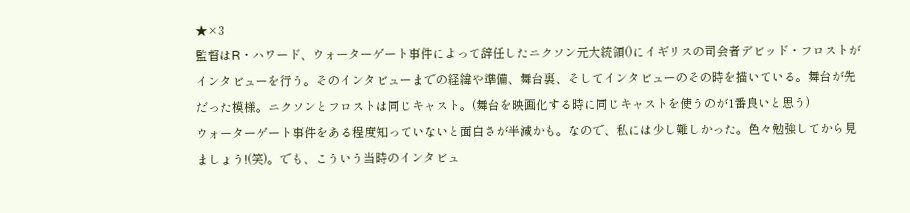★×3
監督はR・ハワード、ウォーターゲート事件によって辞任したニクソン元大統領()にイギリスの司会者デビッド・フロストがインタビューを行う。そのインタビューまでの経緯や準備、舞台裏、そしてインタビューのその時を描いている。舞台が先だった模様。ニクソンとフロストは同じキャスト。(舞台を映画化する時に同じキャストを使うのが1番良いと思う)
ウォーターゲート事件をある程度知っていないと面白さが半減かも。なので、私には少し難しかった。色々勉強してから見ましょう!(笑)。でも、こういう当時のインタビュ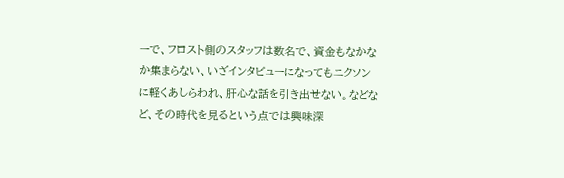ーで、フロスト側のスタッフは数名で、資金もなかなか集まらない、いざインタビューになってもニクソンに軽くあしらわれ、肝心な話を引き出せない。などなど、その時代を見るという点では興味深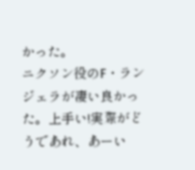かった。
ニクソン役のF・ランジェラが凄い良かった。上手い!実際がどうであれ、あーい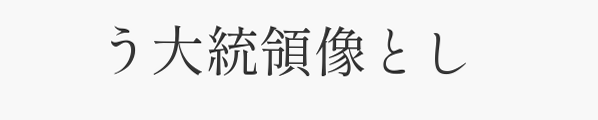う大統領像とし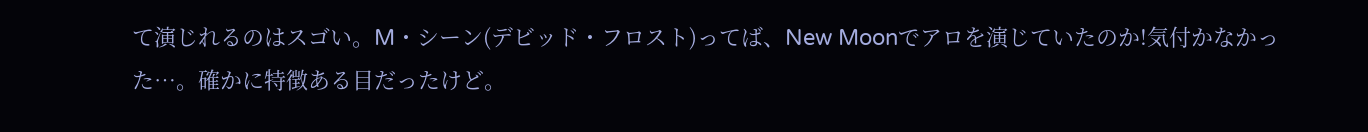て演じれるのはスゴい。M・シーン(デビッド・フロスト)ってば、New Moonでアロを演じていたのか!気付かなかった…。確かに特徴ある目だったけど。